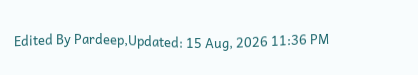Edited By Pardeep,Updated: 15 Aug, 2026 11:36 PM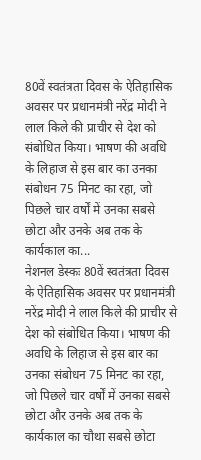80वें स्वतंत्रता दिवस के ऐतिहासिक अवसर पर प्रधानमंत्री नरेंद्र मोदी ने लाल किले की प्राचीर से देश को संबोधित किया। भाषण की अवधि के लिहाज से इस बार का उनका संबोधन 75 मिनट का रहा, जो पिछले चार वर्षों में उनका सबसे छोटा और उनके अब तक के कार्यकाल का...
नेशनल डेस्कः 80वें स्वतंत्रता दिवस के ऐतिहासिक अवसर पर प्रधानमंत्री नरेंद्र मोदी ने लाल किले की प्राचीर से देश को संबोधित किया। भाषण की अवधि के लिहाज से इस बार का उनका संबोधन 75 मिनट का रहा, जो पिछले चार वर्षों में उनका सबसे छोटा और उनके अब तक के कार्यकाल का चौथा सबसे छोटा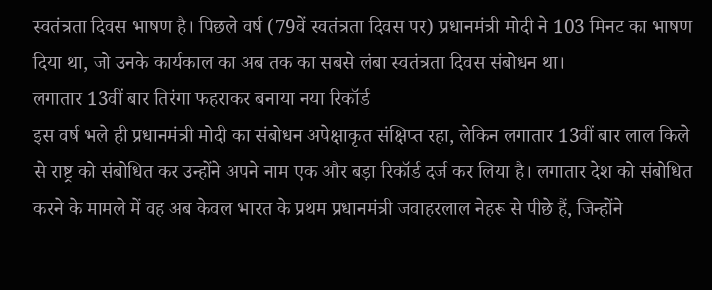स्वतंत्रता दिवस भाषण है। पिछले वर्ष (79वें स्वतंत्रता दिवस पर) प्रधानमंत्री मोदी ने 103 मिनट का भाषण दिया था, जो उनके कार्यकाल का अब तक का सबसे लंबा स्वतंत्रता दिवस संबोधन था।
लगातार 13वीं बार तिरंगा फहराकर बनाया नया रिकॉर्ड
इस वर्ष भले ही प्रधानमंत्री मोदी का संबोधन अपेक्षाकृत संक्षिप्त रहा, लेकिन लगातार 13वीं बार लाल किले से राष्ट्र को संबोधित कर उन्होंने अपने नाम एक और बड़ा रिकॉर्ड दर्ज कर लिया है। लगातार देश को संबोधित करने के मामले में वह अब केवल भारत के प्रथम प्रधानमंत्री जवाहरलाल नेहरू से पीछे हैं, जिन्होंने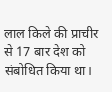लाल किले की प्राचीर से 17 बार देश को संबोधित किया था।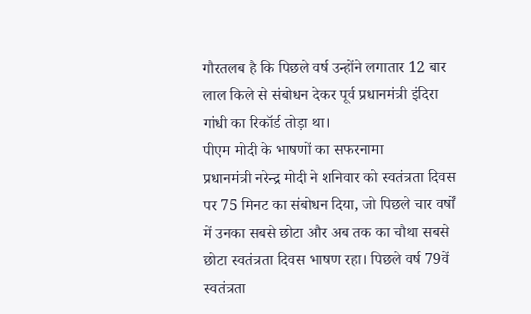गौरतलब है कि पिछले वर्ष उन्होंने लगातार 12 बार लाल किले से संबोधन देकर पूर्व प्रधानमंत्री इंदिरा गांधी का रिकॉर्ड तोड़ा था।
पीएम मोदी के भाषणों का सफरनामा
प्रधानमंत्री नरेन्द्र मोदी ने शनिवार को स्वतंत्रता दिवस पर 75 मिनट का संबोधन दिया, जो पिछले चार वर्षों में उनका सबसे छोटा और अब तक का चौथा सबसे छोटा स्वतंत्रता दिवस भाषण रहा। पिछले वर्ष 79वें स्वतंत्रता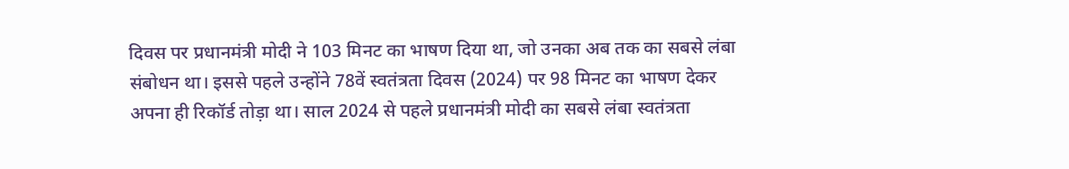दिवस पर प्रधानमंत्री मोदी ने 103 मिनट का भाषण दिया था, जो उनका अब तक का सबसे लंबा संबोधन था। इससे पहले उन्होंने 78वें स्वतंत्रता दिवस (2024) पर 98 मिनट का भाषण देकर अपना ही रिकॉर्ड तोड़ा था। साल 2024 से पहले प्रधानमंत्री मोदी का सबसे लंबा स्वतंत्रता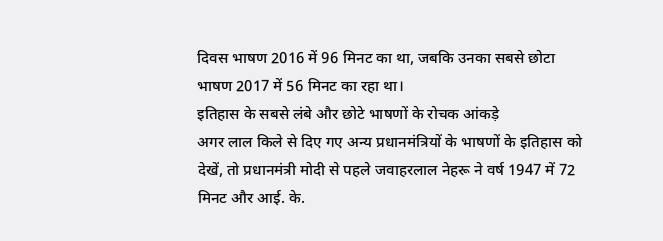दिवस भाषण 2016 में 96 मिनट का था, जबकि उनका सबसे छोटा भाषण 2017 में 56 मिनट का रहा था।
इतिहास के सबसे लंबे और छोटे भाषणों के रोचक आंकड़े
अगर लाल किले से दिए गए अन्य प्रधानमंत्रियों के भाषणों के इतिहास को देखें, तो प्रधानमंत्री मोदी से पहले जवाहरलाल नेहरू ने वर्ष 1947 में 72 मिनट और आई. के.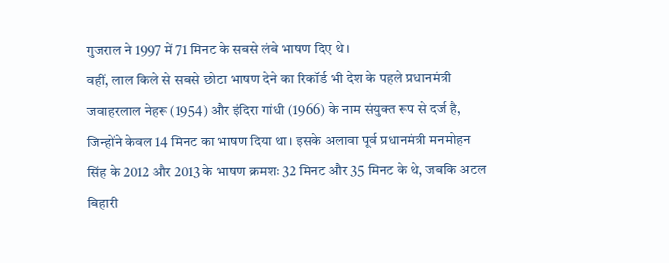गुजराल ने 1997 में 71 मिनट के सबसे लंबे भाषण दिए थे।
वहीं, लाल किले से सबसे छोटा भाषण देने का रिकॉर्ड भी देश के पहले प्रधानमंत्री जवाहरलाल नेहरू (1954) और इंदिरा गांधी (1966) के नाम संयुक्त रूप से दर्ज है, जिन्होंने केवल 14 मिनट का भाषण दिया था। इसके अलावा पूर्व प्रधानमंत्री मनमोहन सिंह के 2012 और 2013 के भाषण क्रमशः 32 मिनट और 35 मिनट के थे, जबकि अटल बिहारी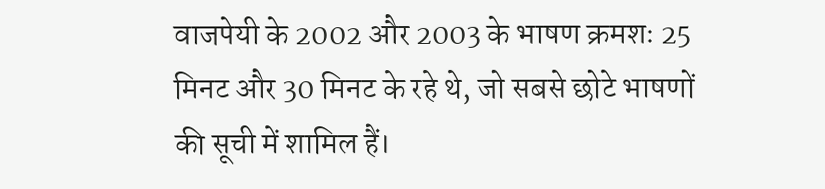वाजपेयी के 2002 और 2003 के भाषण क्रमशः 25 मिनट और 30 मिनट के रहे थे, जो सबसे छोटे भाषणों की सूची में शामिल हैं।